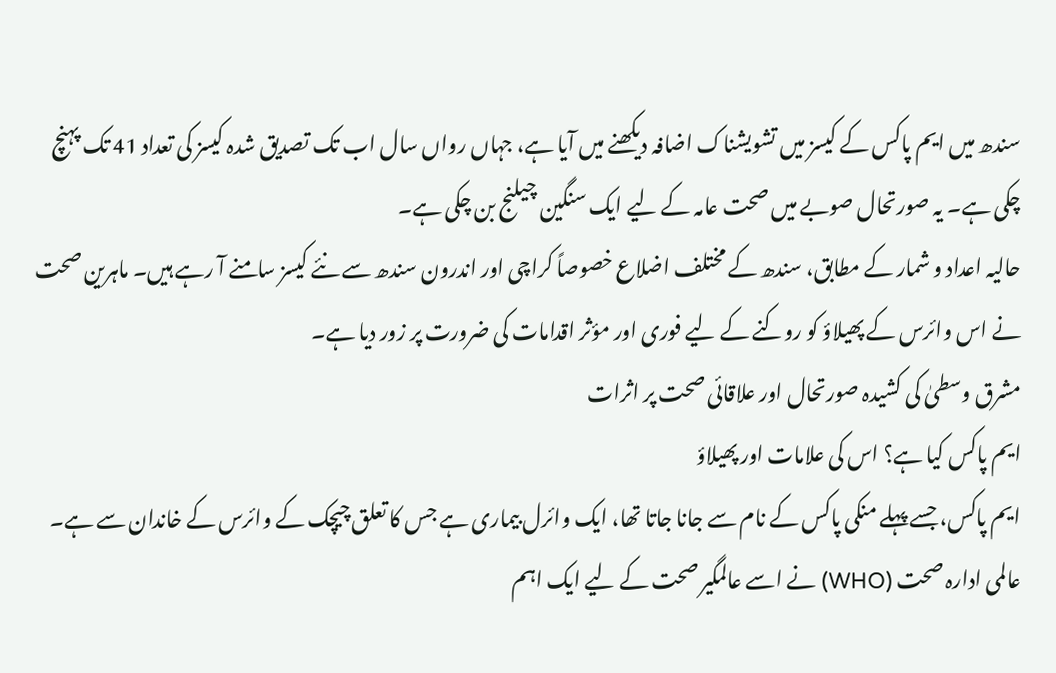سندھ میں ایم پاکس کے کیسز میں تشویشناک اضافہ دیکھنے میں آیا ہے، جہاں رواں سال اب تک تصدیق شدہ کیسز کی تعداد 41 تک پہنچ چکی ہے۔ یہ صورتحال صوبے میں صحت عامہ کے لیے ایک سنگین چیلنج بن چکی ہے۔
حالیہ اعداد و شمار کے مطابق، سندھ کے مختلف اضلاع خصوصاً کراچی اور اندرون سندھ سے نئے کیسز سامنے آ رہے ہیں۔ ماہرین صحت نے اس وائرس کے پھیلاؤ کو روکنے کے لیے فوری اور مؤثر اقدامات کی ضرورت پر زور دیا ہے۔
مشرق وسطیٰ کی کشیدہ صورتحال اور علاقائی صحت پر اثرات
ایم پاکس کیا ہے؟ اس کی علامات اور پھیلاؤ
ایم پاکس، جسے پہلے منکی پاکس کے نام سے جانا جاتا تھا، ایک وائرل بیماری ہے جس کا تعلق چیچک کے وائرس کے خاندان سے ہے۔ عالمی ادارہ صحت (WHO) نے اسے عالمگیر صحت کے لیے ایک اہم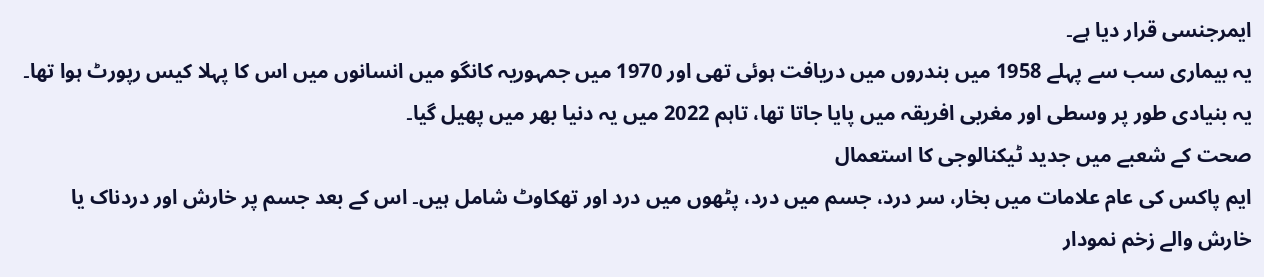ایمرجنسی قرار دیا ہے۔
یہ بیماری سب سے پہلے 1958 میں بندروں میں دریافت ہوئی تھی اور 1970 میں جمہوریہ کانگو میں انسانوں میں اس کا پہلا کیس رپورٹ ہوا تھا۔ یہ بنیادی طور پر وسطی اور مغربی افریقہ میں پایا جاتا تھا، تاہم 2022 میں یہ دنیا بھر میں پھیل گیا۔
صحت کے شعبے میں جدید ٹیکنالوجی کا استعمال
ایم پاکس کی عام علامات میں بخار، سر درد، جسم میں درد، پٹھوں میں درد اور تھکاوٹ شامل ہیں۔ اس کے بعد جسم پر خارش اور دردناک یا خارش والے زخم نمودار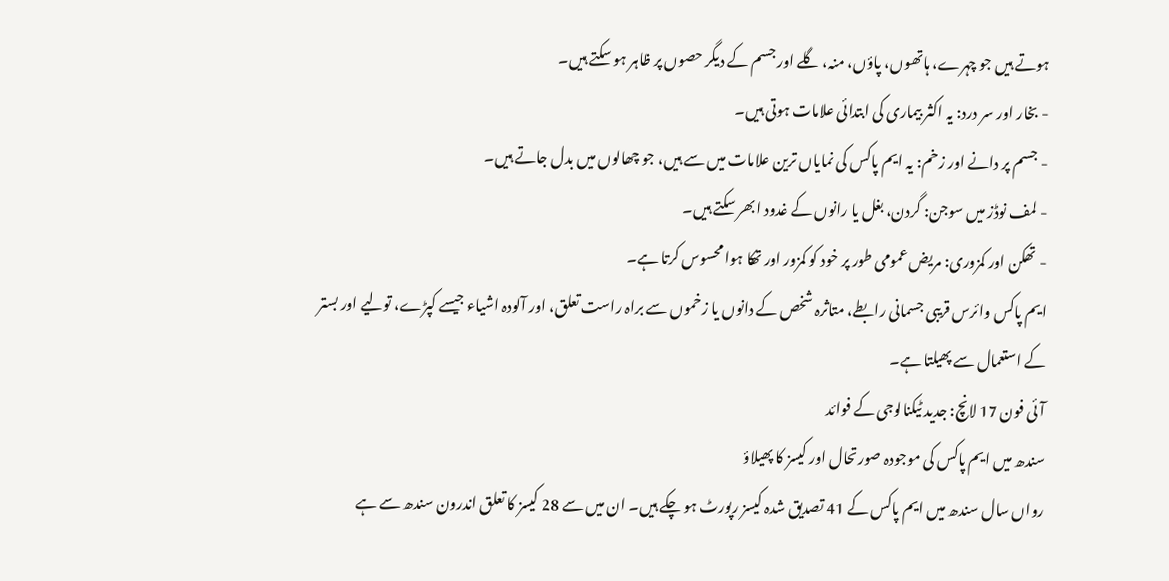ہوتے ہیں جو چہرے، ہاتھوں، پاؤں، منہ، گلے اور جسم کے دیگر حصوں پر ظاہر ہو سکتے ہیں۔
- بخار اور سر درد: یہ اکثر بیماری کی ابتدائی علامات ہوتی ہیں۔
- جسم پر دانے اور زخم: یہ ایم پاکس کی نمایاں ترین علامات میں سے ہیں، جو چھالوں میں بدل جاتے ہیں۔
- لمف نوڈز میں سوجن: گردن، بغل یا رانوں کے غدود ابھر سکتے ہیں۔
- تھکن اور کمزوری: مریض عمومی طور پر خود کو کمزور اور تھکا ہوا محسوس کرتا ہے۔
ایم پاکس وائرس قریبی جسمانی رابطے، متاثرہ شخص کے دانوں یا زخموں سے براہ راست تعلق، اور آلودہ اشیاء جیسے کپڑے، تولیے اور بستر کے استعمال سے پھیلتا ہے۔
آئی فون 17 لانچ: جدید ٹیکنالوجی کے فوائد
سندھ میں ایم پاکس کی موجودہ صورتحال اور کیسز کا پھیلاؤ
رواں سال سندھ میں ایم پاکس کے 41 تصدیق شدہ کیسز رپورٹ ہو چکے ہیں۔ ان میں سے 28 کیسز کا تعلق اندرون سندھ سے ہے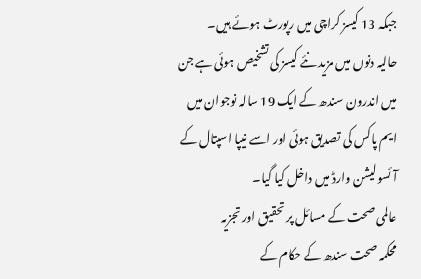جبکہ 13 کیسز کراچی میں رپورٹ ہوئے ہیں۔
حالیہ دنوں میں مزید نئے کیسز کی تشخیص ہوئی ہے جن میں اندرون سندھ کے ایک 19 سالہ نوجوان میں ایم پاکس کی تصدیق ہوئی اور اسے نیپا اسپتال کے آئسولیشن وارڈ میں داخل کیا گیا۔
عالمی صحت کے مسائل پر تحقیق اور تجزیہ
محکمہ صحت سندھ کے حکام کے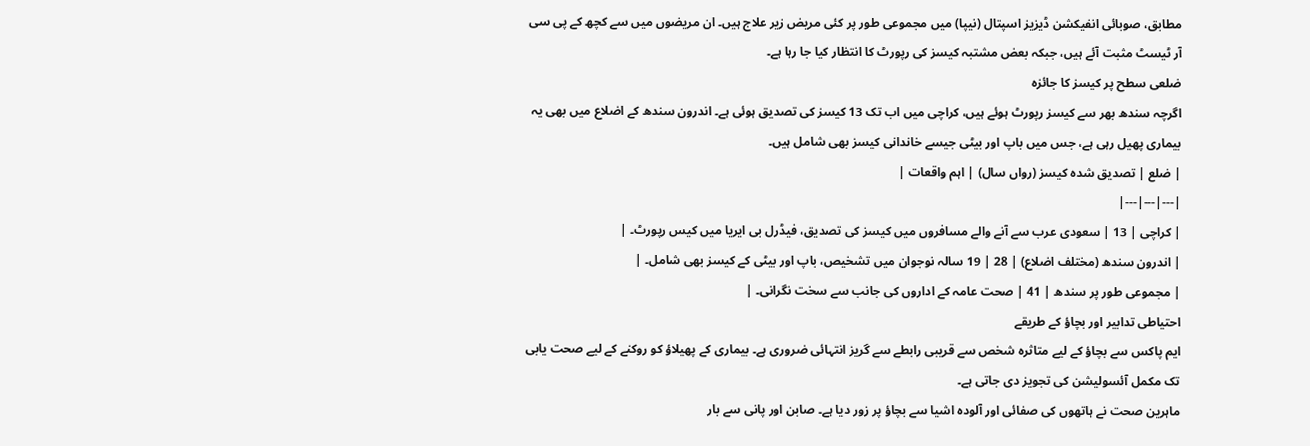مطابق، صوبائی انفیکشن ڈیزیز اسپتال (نیپا) میں مجموعی طور پر کئی مریض زیر علاج ہیں۔ ان مریضوں میں سے کچھ کے پی سی آر ٹیسٹ مثبت آئے ہیں، جبکہ بعض مشتبہ کیسز کی رپورٹ کا انتظار کیا جا رہا ہے۔
ضلعی سطح پر کیسز کا جائزہ
اگرچہ سندھ بھر سے کیسز رپورٹ ہوئے ہیں، کراچی میں اب تک 13 کیسز کی تصدیق ہوئی ہے۔ اندرون سندھ کے اضلاع میں بھی یہ بیماری پھیل رہی ہے، جس میں باپ اور بیٹی جیسے خاندانی کیسز بھی شامل ہیں۔
| ضلع | تصدیق شدہ کیسز (رواں سال) | اہم واقعات |
|---|---|---|
| کراچی | 13 | سعودی عرب سے آنے والے مسافروں میں کیسز کی تصدیق، فیڈرل بی ایریا میں کیس رپورٹ۔ |
| اندرون سندھ (مختلف اضلاع) | 28 | 19 سالہ نوجوان میں تشخیص، باپ اور بیٹی کے کیسز بھی شامل۔ |
| مجموعی طور پر سندھ | 41 | صحت عامہ کے اداروں کی جانب سے سخت نگرانی۔ |
احتیاطی تدابیر اور بچاؤ کے طریقے
ایم پاکس سے بچاؤ کے لیے متاثرہ شخص سے قریبی رابطے سے گریز انتہائی ضروری ہے۔ بیماری کے پھیلاؤ کو روکنے کے لیے صحت یابی تک مکمل آئسولیشن کی تجویز دی جاتی ہے۔
ماہرین صحت نے ہاتھوں کی صفائی اور آلودہ اشیا سے بچاؤ پر زور دیا ہے۔ صابن اور پانی سے بار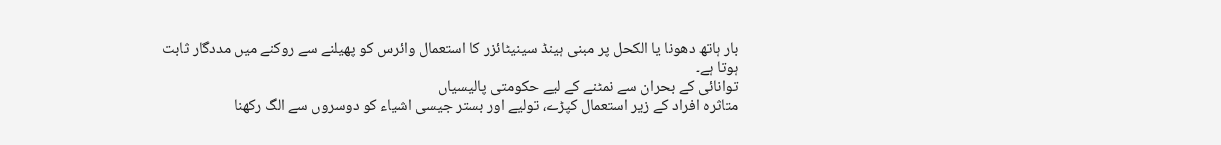بار ہاتھ دھونا یا الکحل پر مبنی ہینڈ سینیٹائزر کا استعمال وائرس کو پھیلنے سے روکنے میں مددگار ثابت ہوتا ہے۔
توانائی کے بحران سے نمٹنے کے لیے حکومتی پالیسیاں
متاثرہ افراد کے زیر استعمال کپڑے، تولیے اور بستر جیسی اشیاء کو دوسروں سے الگ رکھنا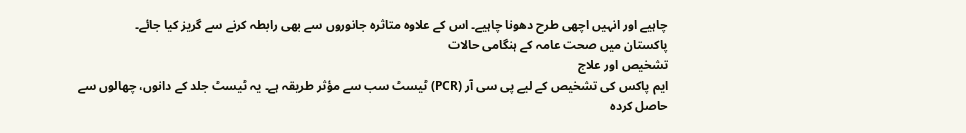چاہیے اور انہیں اچھی طرح دھونا چاہیے۔ اس کے علاوہ متاثرہ جانوروں سے بھی رابطہ کرنے سے گریز کیا جائے۔
پاکستان میں صحت عامہ کے ہنگامی حالات
تشخیص اور علاج
ایم پاکس کی تشخیص کے لیے پی سی آر (PCR) ٹیسٹ سب سے مؤثر طریقہ ہے۔ یہ ٹیسٹ جلد کے دانوں، چھالوں سے حاصل کردہ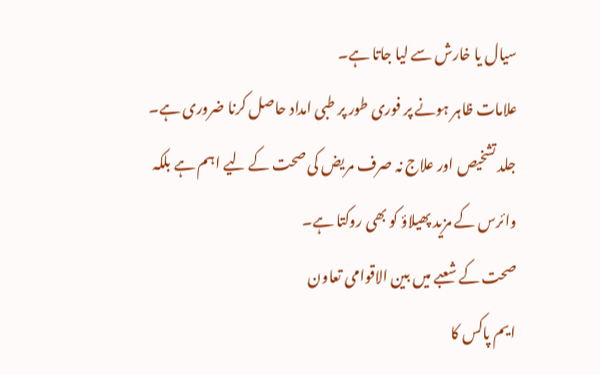سیال یا خارش سے لیا جاتا ہے۔
علامات ظاہر ہونے پر فوری طور پر طبی امداد حاصل کرنا ضروری ہے۔ جلد تشخیص اور علاج نہ صرف مریض کی صحت کے لیے اہم ہے بلکہ وائرس کے مزید پھیلاؤ کو بھی روکتا ہے۔
صحت کے شعبے میں بین الاقوامی تعاون
ایم پاکس کا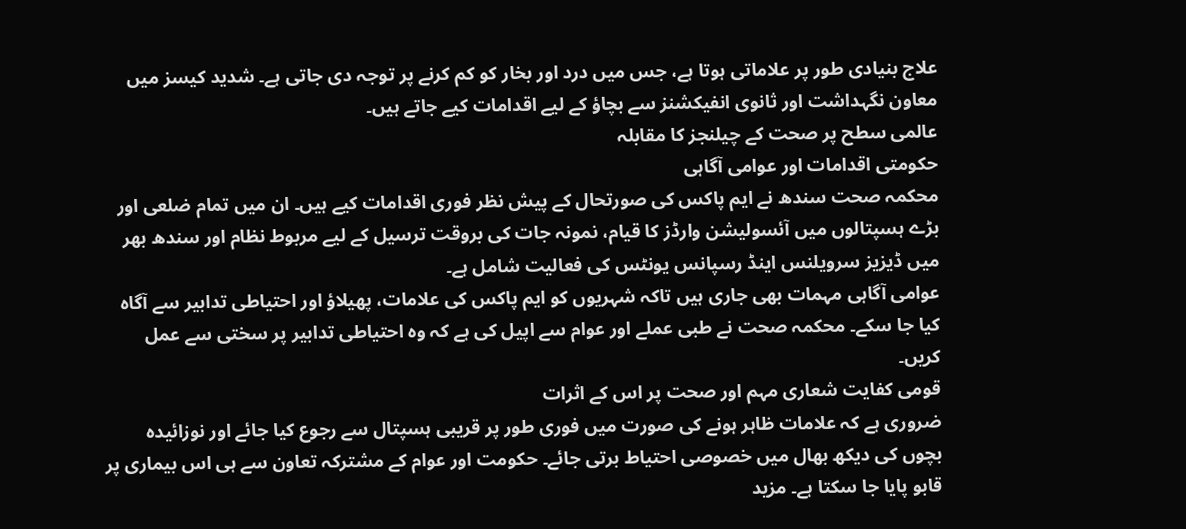علاج بنیادی طور پر علاماتی ہوتا ہے، جس میں درد اور بخار کو کم کرنے پر توجہ دی جاتی ہے۔ شدید کیسز میں معاون نگہداشت اور ثانوی انفیکشنز سے بچاؤ کے لیے اقدامات کیے جاتے ہیں۔
عالمی سطح پر صحت کے چیلنجز کا مقابلہ
حکومتی اقدامات اور عوامی آگاہی
محکمہ صحت سندھ نے ایم پاکس کی صورتحال کے پیش نظر فوری اقدامات کیے ہیں۔ ان میں تمام ضلعی اور بڑے ہسپتالوں میں آئسولیشن وارڈز کا قیام، نمونہ جات کی بروقت ترسیل کے لیے مربوط نظام اور سندھ بھر میں ڈیزیز سرویلنس اینڈ رسپانس یونٹس کی فعالیت شامل ہے۔
عوامی آگاہی مہمات بھی جاری ہیں تاکہ شہریوں کو ایم پاکس کی علامات، پھیلاؤ اور احتیاطی تدابیر سے آگاہ کیا جا سکے۔ محکمہ صحت نے طبی عملے اور عوام سے اپیل کی ہے کہ وہ احتیاطی تدابیر پر سختی سے عمل کریں۔
قومی کفایت شعاری مہم اور صحت پر اس کے اثرات
ضروری ہے کہ علامات ظاہر ہونے کی صورت میں فوری طور پر قریبی ہسپتال سے رجوع کیا جائے اور نوزائیدہ بچوں کی دیکھ بھال میں خصوصی احتیاط برتی جائے۔ حکومت اور عوام کے مشترکہ تعاون سے ہی اس بیماری پر قابو پایا جا سکتا ہے۔ مزید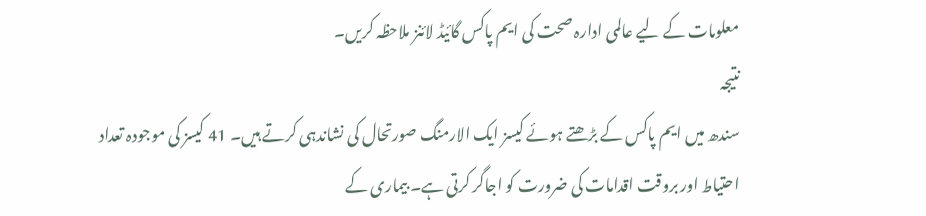معلومات کے لیے عالمی ادارہ صحت کی ایم پاکس گائیڈ لائنز ملاحظہ کریں۔
نتیجہ
سندھ میں ایم پاکس کے بڑھتے ہوئے کیسز ایک الارمنگ صورتحال کی نشاندہی کرتے ہیں۔ 41 کیسز کی موجودہ تعداد احتیاط اور بروقت اقدامات کی ضرورت کو اجاگر کرتی ہے۔ بیماری کے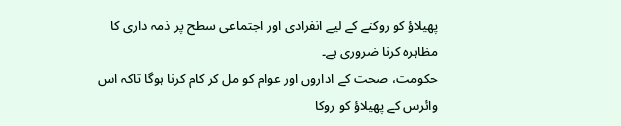پھیلاؤ کو روکنے کے لیے انفرادی اور اجتماعی سطح پر ذمہ داری کا مظاہرہ کرنا ضروری ہے۔
حکومت، صحت کے اداروں اور عوام کو مل کر کام کرنا ہوگا تاکہ اس وائرس کے پھیلاؤ کو روکا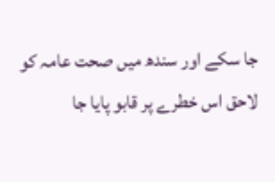جا سکے اور سندھ میں صحت عامہ کو لاحق اس خطرے پر قابو پایا جا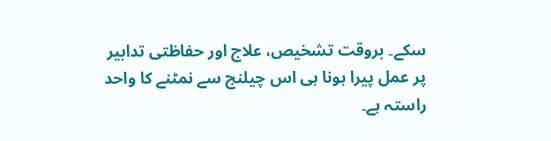سکے۔ بروقت تشخیص، علاج اور حفاظتی تدابیر پر عمل پیرا ہونا ہی اس چیلنج سے نمٹنے کا واحد راستہ ہے۔